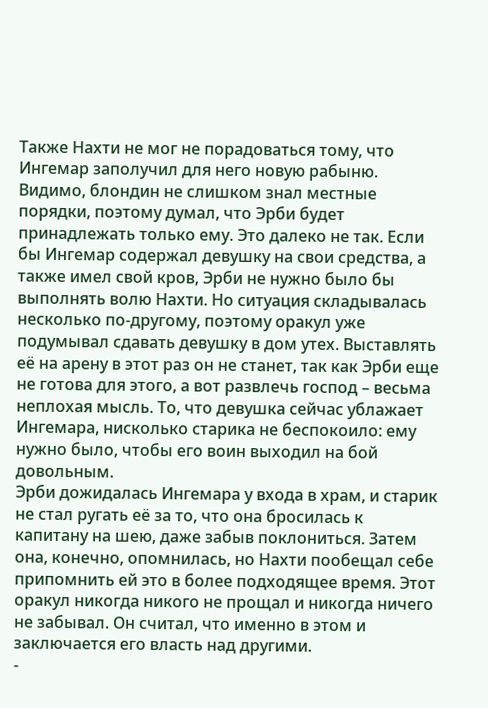Также Нахти не мог не порадоваться тому, что Ингемар заполучил для него новую рабыню. Видимо, блондин не слишком знал местные порядки, поэтому думал, что Эрби будет принадлежать только ему. Это далеко не так. Если бы Ингемар содержал девушку на свои средства, а также имел свой кров, Эрби не нужно было бы выполнять волю Нахти. Но ситуация складывалась несколько по-другому, поэтому оракул уже подумывал сдавать девушку в дом утех. Выставлять её на арену в этот раз он не станет, так как Эрби еще не готова для этого, а вот развлечь господ – весьма неплохая мысль. То, что девушка сейчас ублажает Ингемара, нисколько старика не беспокоило: ему нужно было, чтобы его воин выходил на бой довольным.
Эрби дожидалась Ингемара у входа в храм, и старик не стал ругать её за то, что она бросилась к капитану на шею, даже забыв поклониться. Затем она, конечно, опомнилась, но Нахти пообещал себе припомнить ей это в более подходящее время. Этот оракул никогда никого не прощал и никогда ничего не забывал. Он считал, что именно в этом и заключается его власть над другими.
-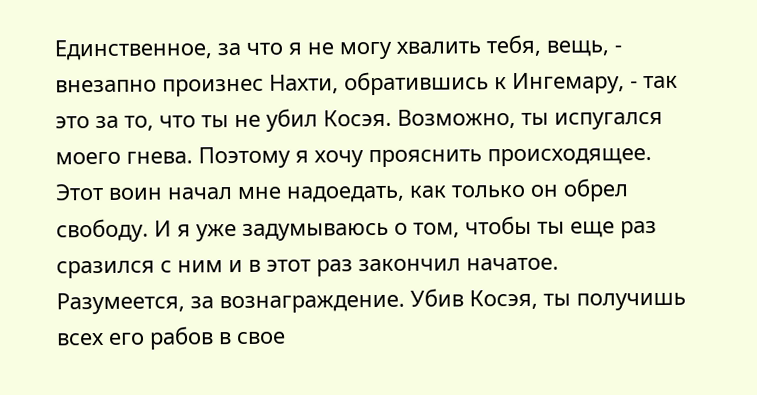Единственное, за что я не могу хвалить тебя, вещь, - внезапно произнес Нахти, обратившись к Ингемару, - так это за то, что ты не убил Косэя. Возможно, ты испугался моего гнева. Поэтому я хочу прояснить происходящее. Этот воин начал мне надоедать, как только он обрел свободу. И я уже задумываюсь о том, чтобы ты еще раз сразился с ним и в этот раз закончил начатое. Разумеется, за вознаграждение. Убив Косэя, ты получишь всех его рабов в свое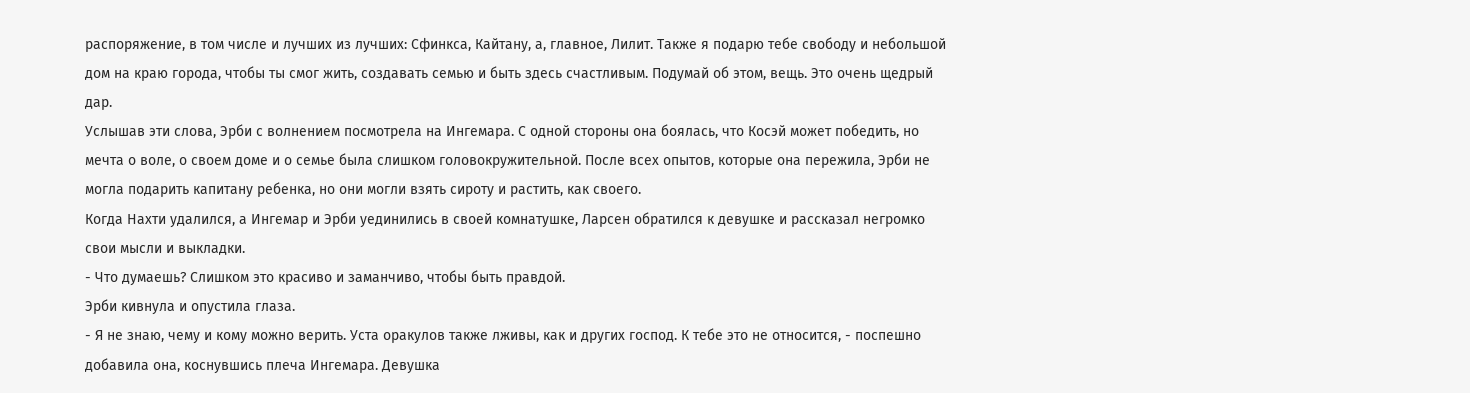распоряжение, в том числе и лучших из лучших: Сфинкса, Кайтану, а, главное, Лилит. Также я подарю тебе свободу и небольшой дом на краю города, чтобы ты смог жить, создавать семью и быть здесь счастливым. Подумай об этом, вещь. Это очень щедрый дар.
Услышав эти слова, Эрби с волнением посмотрела на Ингемара. С одной стороны она боялась, что Косэй может победить, но мечта о воле, о своем доме и о семье была слишком головокружительной. После всех опытов, которые она пережила, Эрби не могла подарить капитану ребенка, но они могли взять сироту и растить, как своего.
Когда Нахти удалился, а Ингемар и Эрби уединились в своей комнатушке, Ларсен обратился к девушке и рассказал негромко свои мысли и выкладки.
- Что думаешь? Слишком это красиво и заманчиво, чтобы быть правдой.
Эрби кивнула и опустила глаза.
- Я не знаю, чему и кому можно верить. Уста оракулов также лживы, как и других господ. К тебе это не относится, - поспешно добавила она, коснувшись плеча Ингемара. Девушка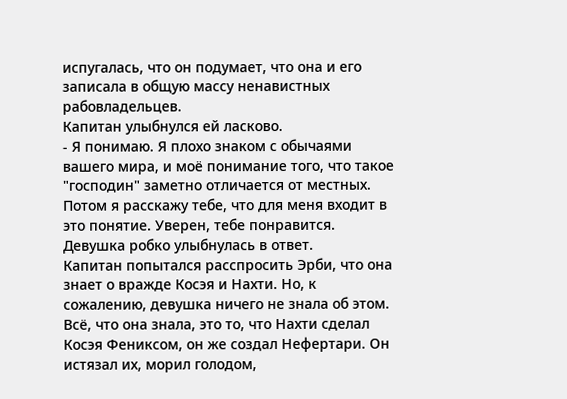испугалась, что он подумает, что она и его записала в общую массу ненавистных рабовладельцев.
Капитан улыбнулся ей ласково.
- Я понимаю. Я плохо знаком с обычаями вашего мира, и моё понимание того, что такое "господин" заметно отличается от местных. Потом я расскажу тебе, что для меня входит в это понятие. Уверен, тебе понравится.
Девушка робко улыбнулась в ответ.
Капитан попытался расспросить Эрби, что она знает о вражде Косэя и Нахти. Но, к сожалению, девушка ничего не знала об этом. Всё, что она знала, это то, что Нахти сделал Косэя Фениксом, он же создал Нефертари. Он истязал их, морил голодом,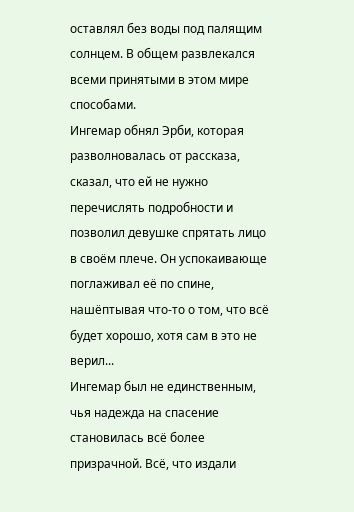оставлял без воды под палящим солнцем. В общем развлекался всеми принятыми в этом мире способами.
Ингемар обнял Эрби, которая разволновалась от рассказа, сказал, что ей не нужно перечислять подробности и позволил девушке спрятать лицо в своём плече. Он успокаивающе поглаживал её по спине, нашёптывая что-то о том, что всё будет хорошо, хотя сам в это не верил...
Ингемар был не единственным, чья надежда на спасение становилась всё более призрачной. Всё, что издали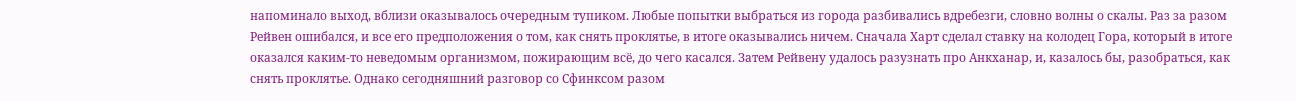напоминало выход, вблизи оказывалось очередным тупиком. Любые попытки выбраться из города разбивались вдребезги, словно волны о скалы. Раз за разом Рейвен ошибался, и все его предположения о том, как снять проклятье, в итоге оказывались ничем. Сначала Харт сделал ставку на колодец Гора, который в итоге оказался каким-то неведомым организмом, пожирающим всё, до чего касался. Затем Рейвену удалось разузнать про Анкханар, и, казалось бы, разобраться, как снять проклятье. Однако сегодняшний разговор со Сфинксом разом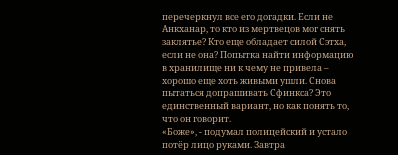перечеркнул все его догадки. Если не Анкханар, то кто из мертвецов мог снять заклятье? Кто еще обладает силой Сэтха, если не она? Попытка найти информацию в хранилище ни к чему не привела – хорошо еще хоть живыми ушли. Снова пытаться допрашивать Сфинкса? Это единственный вариант, но как понять то, что он говорит.
«Боже», - подумал полицейский и устало потёр лицо руками. Завтра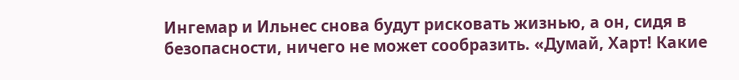Ингемар и Ильнес снова будут рисковать жизнью, а он, сидя в безопасности, ничего не может сообразить. «Думай, Харт! Какие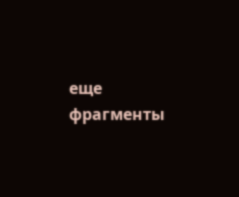еще фрагменты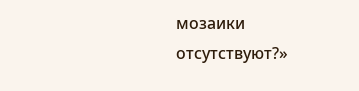мозаики отсутствуют?»